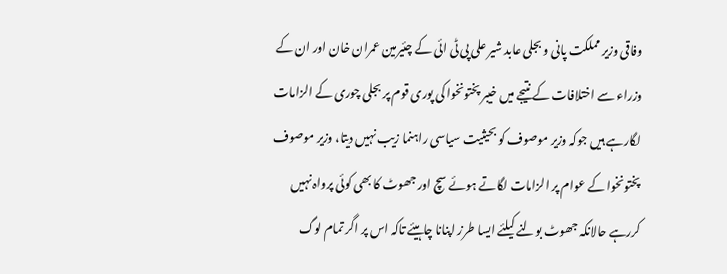وفاقی وزیر مملکت پانی و بجلی عابد شیر علی پی ٹی ائی کے چئیرمین عمران خان اور ان کے وزراء سے اختلافات کے نتیجے میں خیبر پختونخوا کی پوری قوم پر بجلی چوری کے الزامات لگارہے ہیں جوکہ وزیر موصوف کو بحیثیت سیاسی راہنما زیب نہیں دیتا، وزیر موصوف پختونخوا کے عوام پر الزامات لگاتے ہوئے سچ اور جھوٹ کا بھی کوئی پرواہ نہیں کررہے حالانکہ جھوٹ بولنے کیلئے ایسا طرز اپنانا چاہیئے تاکہ اس پر اگر تمام لوگ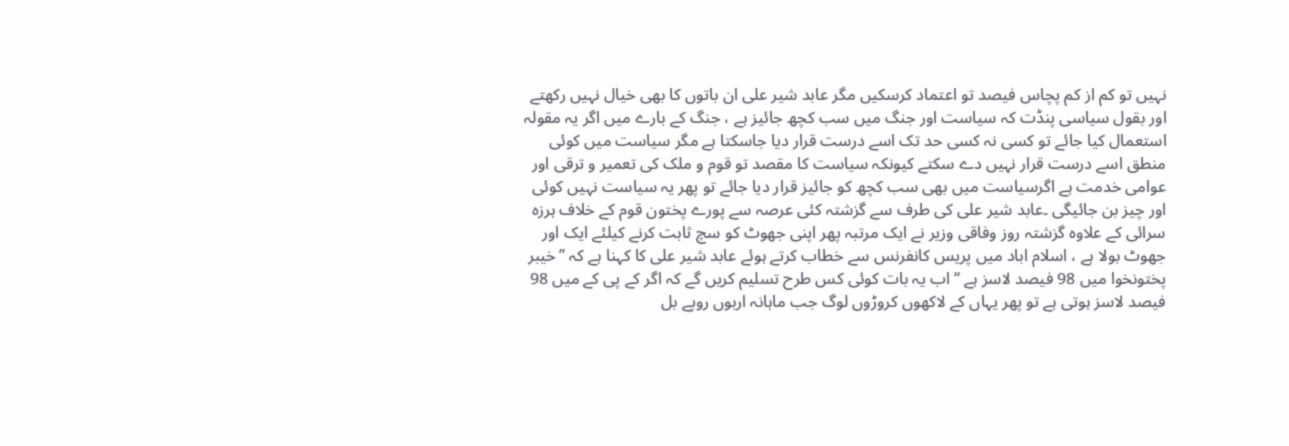نہیں تو کم از کم پچاس فیصد تو اعتماد کرسکیں مگر عابد شیر علی ان باتوں کا بھی خیال نہیں رکھتے اور بقول سیاسی پنڈت کہ سیاست اور جنگ میں سب کچھ جائیز ہے ، جنگ کے بارے میں اگر یہ مقولہ استعمال کیا جائے تو کسی نہ کسی حد تک اسے درست قرار دیا جاسکتا ہے مگر سیاست میں کوئی منطق اسے درست قرار نہیں دے سکتے کیونکہ سیاست کا مقصد تو قوم و ملک کی تعمیر و ترقی اور عوامی خدمت ہے اگرسیاست میں بھی سب کچھ کو جائیز قرار دیا جائے تو پھر یہ سیاست نہیں کوئی اور چیز بن جائیگی ۔عابد شیر علی کی طرف سے گزشتہ کئی عرصہ سے پورے پختون قوم کے خلاف ہرزہ سرائی کے علاوہ گزشتہ روز وفاقی وزیر نے ایک مرتبہ پھر اپنی جھوٹ کو سچ ثابت کرنے کیلئے ایک اور جھوٹ بولا ہے ، اسلام اباد میں پریس کانفرنس سے خطاب کرتے ہوئے عابد شیر علی کا کہنا ہے کہ ’’خیبر پختونخوا میں 98 فیصد لاسز ہے ‘‘ اب یہ بات کوئی کس طرح تسلیم کریں گے کہ اگر کے پی کے میں 98 فیصد لاسز ہوتی ہے تو پھر یہاں کے لاکھوں کروڑوں لوگ جب ماہانہ اربوں روپے بل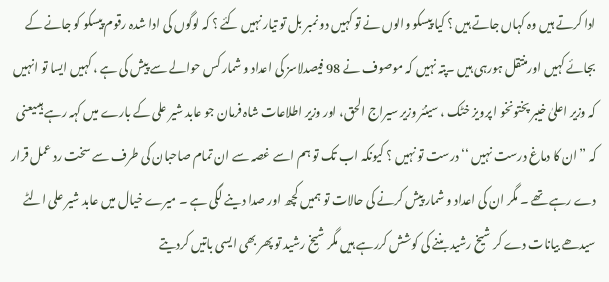ادا کرتے ہیں وہ کہاں جاتے ہیں ؟ کیا پیسکو والوں نے تو کہیں دو نمبر بل تو تیار نہیں کئے ؟ کہ لوگوں کی ادا شدہ رقوم پیسکو کو جانے کے بجائے کہیں اورمنتقل ہورہی ہیں ۔پتہ نہیں کہ موصوف نے 98 فیصدلاسز کی اعداد و شمار کس حوالے سے پیش کی ہے ، کہیں ایسا تو انہیں کہ وزیر اعلیٰ خیبر پختونخو ا پرویز خٹک ، سینئر وزیر سیراج الحق، اور وزیر اطلاعات شاہ فرمان جو عابد شیر علی کے بارے میں کہہ رہے ہیںیعنی کہ ’’ان کا دماغ درست نہیں ‘‘ درست تو نہیں ؟ کیونکہ اب تک تو ہم اسے غصہ سے ان تمام صاحبان کی طرف سے سخت رد عمل قرار دے رہے تھے ۔ مگر ان کی اعداد و شمار پیش کرنے کی حالات تو ہمیں کچھ اور صدا دینے لگی ہے ۔ میرے خیال میں عابد شیر علی الٹے سیدھے بیانات دے کر شیخ رشید بننے کی کوشش کررہے ہیں مگر شیخ رشید تو پھر بھی ایسی باتیں کردیتے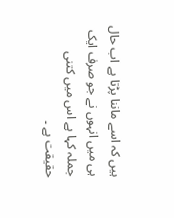ہیں کہ اسے ماننا پڑتا ہے اب حال ہی میں انہوں نے جو صرف ایک جملہ کہا ہے اس میں کتنی حقیقت ہے ۔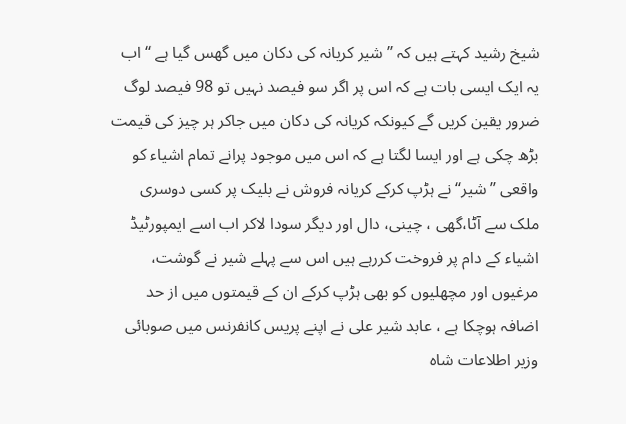شیخ رشید کہتے ہیں کہ ’’ شیر کریانہ کی دکان میں گھس گیا ہے ‘‘ اب یہ ایک ایسی بات ہے کہ اس پر اگر سو فیصد نہیں تو 98 فیصد لوگ ضرور یقین کریں گے کیونکہ کریانہ کی دکان میں جاکر ہر چیز کی قیمت بڑھ چکی ہے اور ایسا لگتا ہے کہ اس میں موجود پرانے تمام اشیاء کو واقعی ’’شیر‘‘ نے ہڑپ کرکے کریانہ فروش نے بلیک پر کسی دوسری ملک سے آٹا،گھی ، چینی، دال اور دیگر سودا لاکر اب اسے ایمپورٹیڈ اشیاء کے دام پر فروخت کررہے ہیں اس سے پہلے شیر نے گوشت، مرغیوں اور مچھلیوں کو بھی ہڑپ کرکے ان کے قیمتوں میں از حد اضافہ ہوچکا ہے ، عابد شیر علی نے اپنے پریس کانفرنس میں صوبائی وزیر اطلاعات شاہ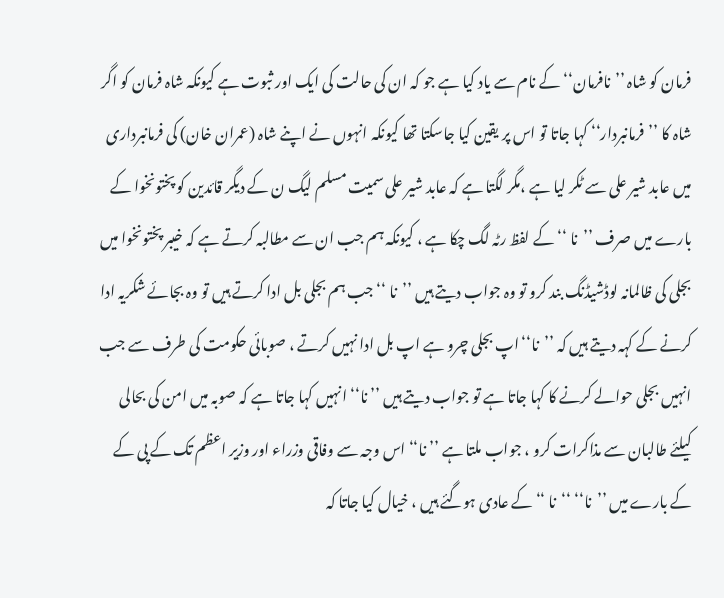فرمان کو شاہ ’’نافرمان‘‘ کے نام سے یاد کیا ہے جو کہ ان کی حالت کی ایک اور ثبوت ہے کیونکہ شاہ فرمان کو اگر شاہ کا ’’فرمانبردار‘‘ کہا جاتا تو اس پر یقین کیا جاسکتا تھا کیونکہ انہوں نے اپنے شاہ (عمران خان) کی فرمانبرداری میں عابد شیر علی سے ٹکر لیا ہے ،مگر لگتا ہے کہ عابد شیر علی سمیت مسلم لیگ ن کے دیگر قائدین کو پختونخوا کے بارے میں صرف ’’نا ‘‘ کے لفظ رٹہ لگ چکا ہے ، کیونکہ ہم جب ان سے مطالبہ کرتے ہے کہ خیبر پختونخوا میں بجلی کی ظالمانہ لوڈشیڈنگ بند کرو تو وہ جواب دیتے ہیں ’’نا ‘‘ جب ہم بجلی بل ادا کرتے ہیں تو وہ بجائے شکریہ ادا کرنے کے کہہ دیتے ہیں کہ ’’نا‘‘اپ بجلی چرو ہے اپ بل ادا نہیں کرتے ، صوبائی حکومت کی طرف سے جب انہیں بجلی حوالے کرنے کا کہا جاتا ہے تو جواب دیتے ہیں ’’ نا‘‘ انہیں کہا جاتا ہے کہ صوبہ میں امن کی بحالی کیلئے طالبان سے مذاکرات کرو ، جواب ملتا ہے ’’ نا‘‘ اس وجہ سے وفاقی وزراء اور وزیر اعظم تک کے پی کے کے بارے میں ’’نا‘‘ ‘‘نا ‘‘ کے عادی ہوگئے ہیں ، خیال کیا جاتا کہ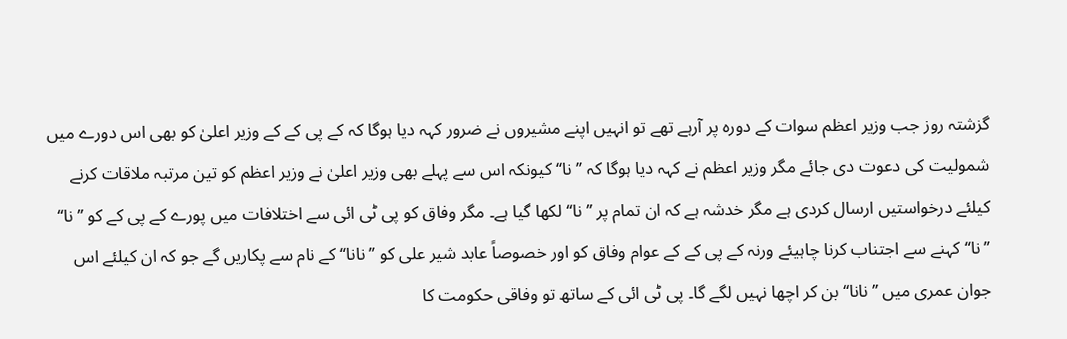گزشتہ روز جب وزیر اعظم سوات کے دورہ پر آرہے تھے تو انہیں اپنے مشیروں نے ضرور کہہ دیا ہوگا کہ کے پی کے کے وزیر اعلیٰ کو بھی اس دورے میں شمولیت کی دعوت دی جائے مگر وزیر اعظم نے کہہ دیا ہوگا کہ ’’ نا‘‘ کیونکہ اس سے پہلے بھی وزیر اعلیٰ نے وزیر اعظم کو تین مرتبہ ملاقات کرنے کیلئے درخواستیں ارسال کردی ہے مگر خدشہ ہے کہ ان تمام پر ’’نا‘‘ لکھا گیا ہے۔ مگر وفاق کو پی ٹی ائی سے اختلافات میں پورے کے پی کے کو ’’نا‘‘ ’’نا‘‘ کہنے سے اجتناب کرنا چاہیئے ورنہ کے پی کے کے عوام وفاق کو اور خصوصاً عابد شیر علی کو ’’نانا‘‘ کے نام سے پکاریں گے جو کہ ان کیلئے اس جوان عمری میں ’’نانا‘‘ بن کر اچھا نہیں لگے گا۔ پی ٹی ائی کے ساتھ تو وفاقی حکومت کا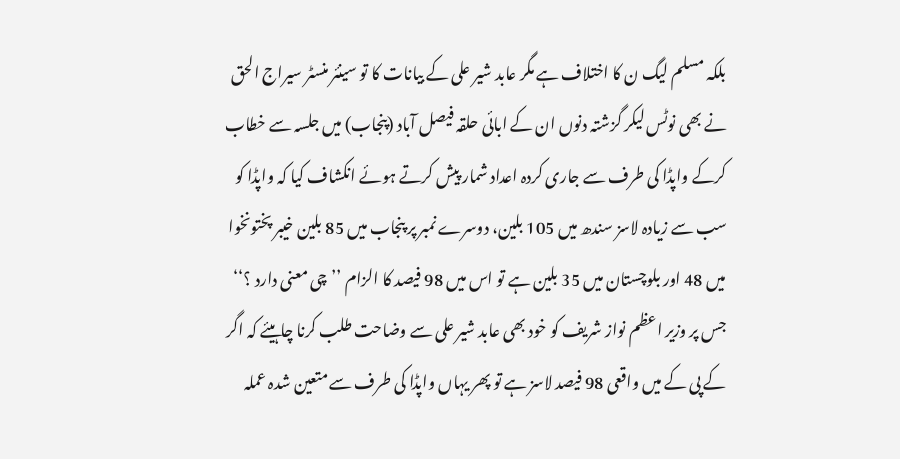بلکہ مسلم لیگ ن کا اختلاف ہے مگر عابد شیر علی کے بیانات کا تو سینئر منسٹر سیراج الحق نے بھی نوٹس لیکر گزشتہ دنوں ان کے ابائی حلقہ فیصل آباد (پنجاب) میں جلسہ سے خطاب کرکے واپڈا کی طرف سے جاری کردہ اعداد شمار پیش کرتے ہوئے انکشاف کیا کہ واپڈا کو سب سے زیادہ لاسز سندھ میں 105 بلین، دوسرے نمبر پر پنجاب میں 85 بلین خیبر پختونخوا میں 48 اور بلوچستان میں 35 بلین ہے تو اس میں 98 فیصد کا الزام ’’چی معنی دارد ؟‘‘ جس پر وزیر اعظم نواز شریف کو خود بھی عابد شیر علی سے وضاحت طلب کرنا چاہیئے کہ اگر کے پی کے میں واقعی 98 فیصد لاسز ہے تو پھر یہاں واپڈا کی طرف سے متعین شدہ عملہ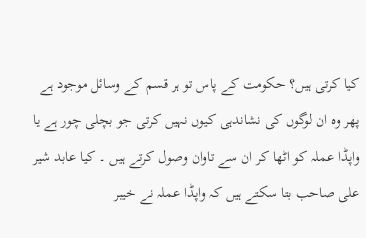کیا کرتی ہیں؟ حکومت کے پاس تو ہر قسم کے وسائل موجود ہے پھر وہ ان لوگوں کی نشاندہی کیوں نہیں کرتی جو بچلی چور ہے یا واپڈا عملہ کو اٹھا کر ان سے تاوان وصول کرتے ہیں ۔ کیا عابد شیر علی صاحب بتا سکتے ہیں کہ واپڈا عملہ نے خیبر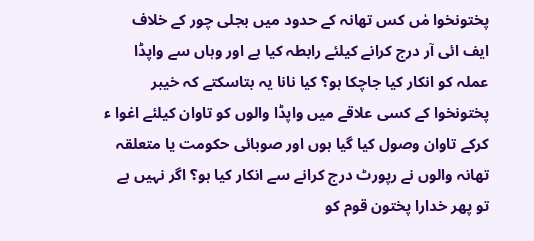پختونخوا مٰں کس تھانہ کے حدود میں بجلی چور کے خلاف ایف ائی آر درج کرانے کیلئے رابطہ کیا ہے اور وہاں سے واپڈا عملہ کو انکار کیا جاچکا ہو؟ کیا نانا یہ بتاسکتے کہ خیبر پختونخوا کے کسی علاقے میں واپڈا والوں کو تاوان کیلئے اغوا ء کرکے تاوان وصول کیا گیا ہوں اور صوبائی حکومت یا متعلقہ تھانہ والوں نے رپورٹ درج کرانے سے انکار کیا ہو؟ اگر نہیں ہے تو پھر خدارا پختون قوم کو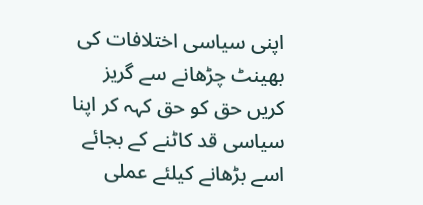اپنی سیاسی اختلافات کی بھینٹ چڑھانے سے گریز کریں حق کو حق کہہ کر اپنا سیاسی قد کاٹنے کے بجائے اسے بڑھانے کیلئے عملی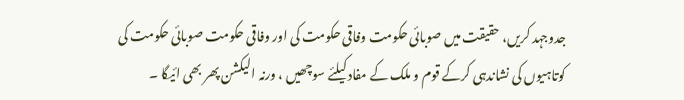جدوجہد کریں، حقیقت میں صوبائی حکومت وفاقی حکومت کی اور وفاقی حکومت صوبائی حکومت کی کوتاہیوں کی نشاندہی کرکے قوم و ملک کے مفاد کیلئے سوچھیں ، ورنہ الیکشن پھر بھی ائیگا ۔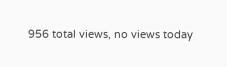956 total views, no views today